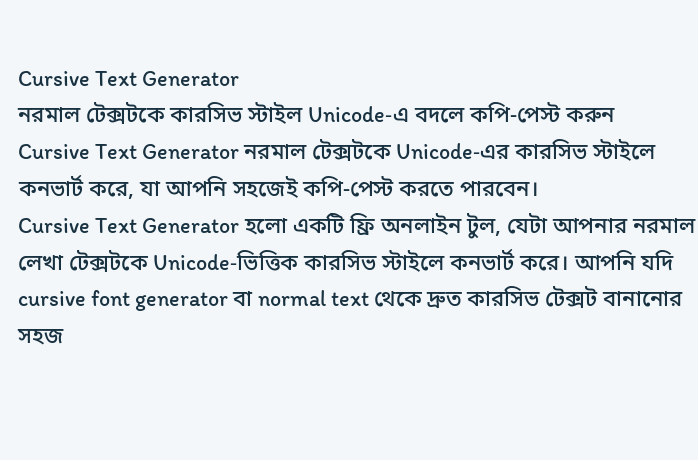Cursive Text Generator
নরমাল টেক্সটকে কারসিভ স্টাইল Unicode‑এ বদলে কপি‑পেস্ট করুন
Cursive Text Generator নরমাল টেক্সটকে Unicode‑এর কারসিভ স্টাইলে কনভার্ট করে, যা আপনি সহজেই কপি‑পেস্ট করতে পারবেন।
Cursive Text Generator হলো একটি ফ্রি অনলাইন টুল, যেটা আপনার নরমাল লেখা টেক্সটকে Unicode‑ভিত্তিক কারসিভ স্টাইলে কনভার্ট করে। আপনি যদি cursive font generator বা normal text থেকে দ্রুত কারসিভ টেক্সট বানানোর সহজ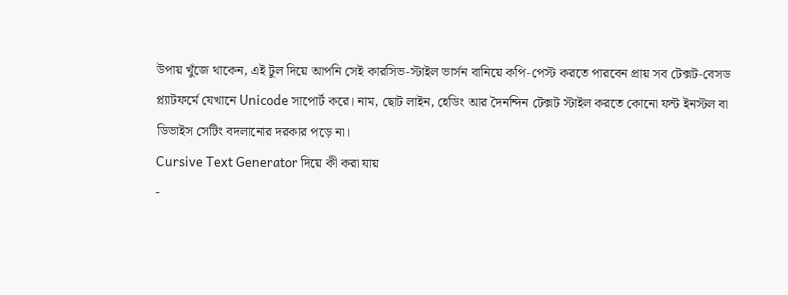উপায় খুঁজে থাকেন, এই টুল দিয়ে আপনি সেই কারসিভ‑স্টাইল ভার্সন বানিয়ে কপি‑পেস্ট করতে পারবেন প্রায় সব টেক্সট‑বেসড প্ল্যাটফর্মে যেখানে Unicode সাপোর্ট করে। নাম, ছোট লাইন, হেডিং আর দৈনন্দিন টেক্সট স্টাইল করতে কোনো ফন্ট ইনস্টল বা ডিভাইস সেটিং বদলানোর দরকার পড়ে না।
Cursive Text Generator দিয়ে কী করা যায়
-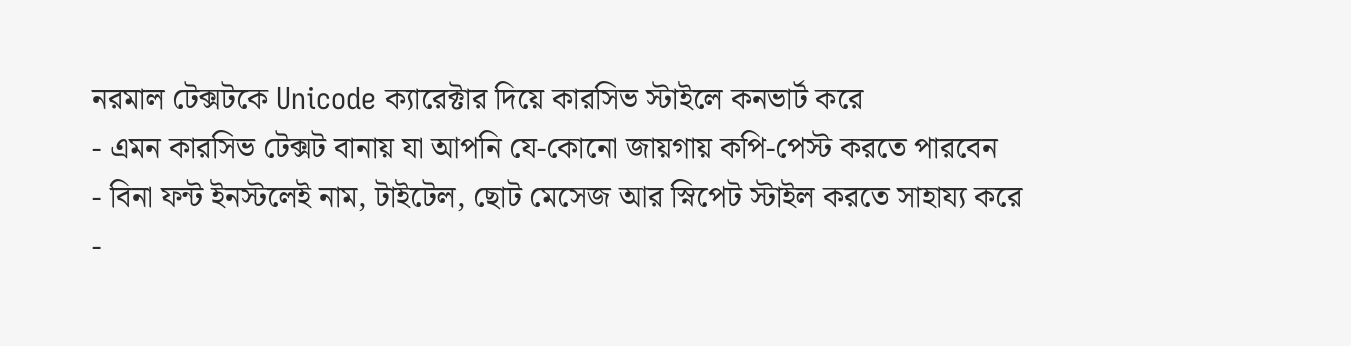নরমাল টেক্সটকে Unicode ক্যারেক্টার দিয়ে কারসিভ স্টাইলে কনভার্ট করে
- এমন কারসিভ টেক্সট বানায় যা আপনি যে‑কোনো জায়গায় কপি‑পেস্ট করতে পারবেন
- বিনা ফন্ট ইনস্টলেই নাম, টাইটেল, ছোট মেসেজ আর স্নিপেট স্টাইল করতে সাহায্য করে
-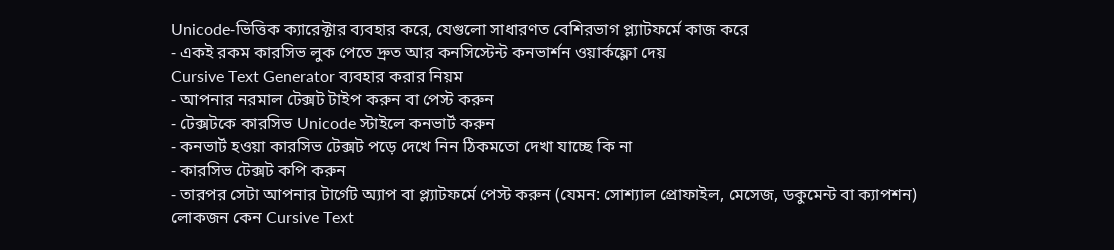Unicode‑ভিত্তিক ক্যারেক্টার ব্যবহার করে, যেগুলো সাধারণত বেশিরভাগ প্ল্যাটফর্মে কাজ করে
- একই রকম কারসিভ লুক পেতে দ্রুত আর কনসিস্টেন্ট কনভার্শন ওয়ার্কফ্লো দেয়
Cursive Text Generator ব্যবহার করার নিয়ম
- আপনার নরমাল টেক্সট টাইপ করুন বা পেস্ট করুন
- টেক্সটকে কারসিভ Unicode স্টাইলে কনভার্ট করুন
- কনভার্ট হওয়া কারসিভ টেক্সট পড়ে দেখে নিন ঠিকমতো দেখা যাচ্ছে কি না
- কারসিভ টেক্সট কপি করুন
- তারপর সেটা আপনার টার্গেট অ্যাপ বা প্ল্যাটফর্মে পেস্ট করুন (যেমন: সোশ্যাল প্রোফাইল, মেসেজ, ডকুমেন্ট বা ক্যাপশন)
লোকজন কেন Cursive Text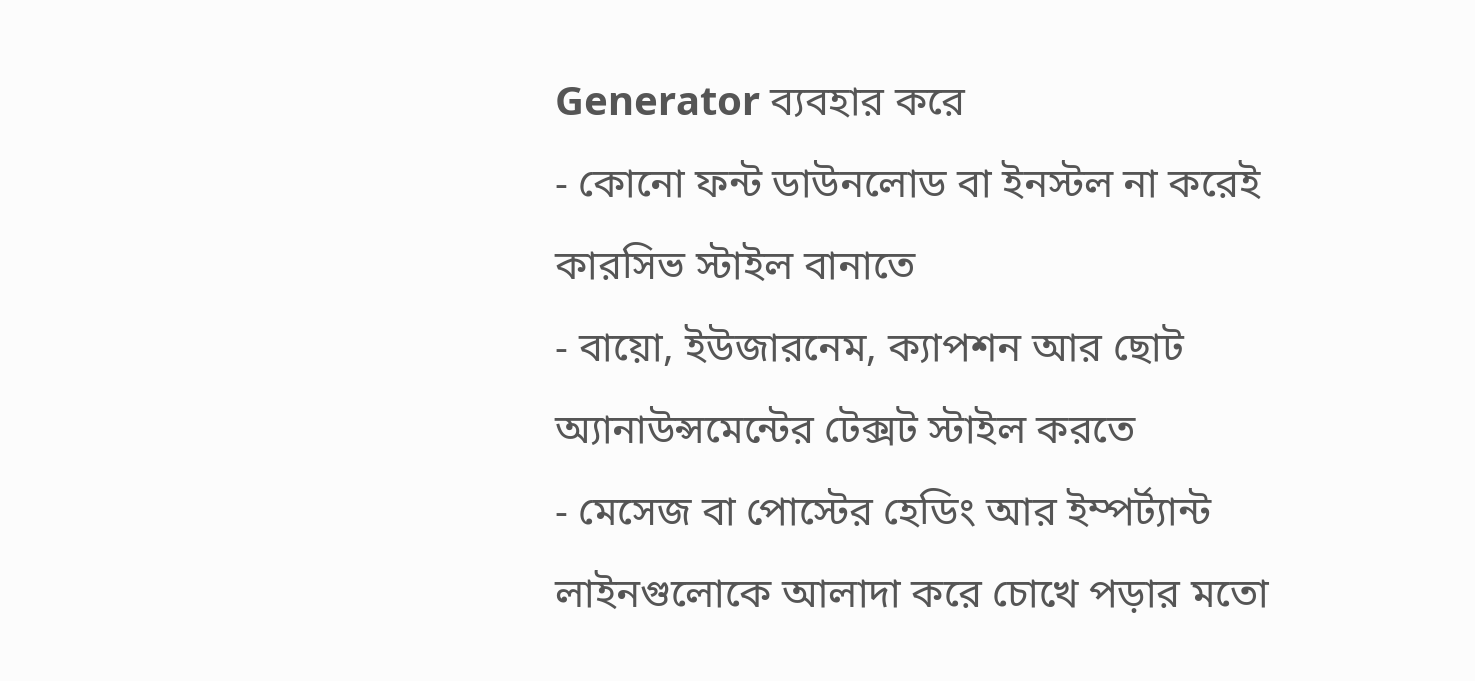Generator ব্যবহার করে
- কোনো ফন্ট ডাউনলোড বা ইনস্টল না করেই কারসিভ স্টাইল বানাতে
- বায়ো, ইউজারনেম, ক্যাপশন আর ছোট অ্যানাউন্সমেন্টের টেক্সট স্টাইল করতে
- মেসেজ বা পোস্টের হেডিং আর ইম্পর্ট্যান্ট লাইনগুলোকে আলাদা করে চোখে পড়ার মতো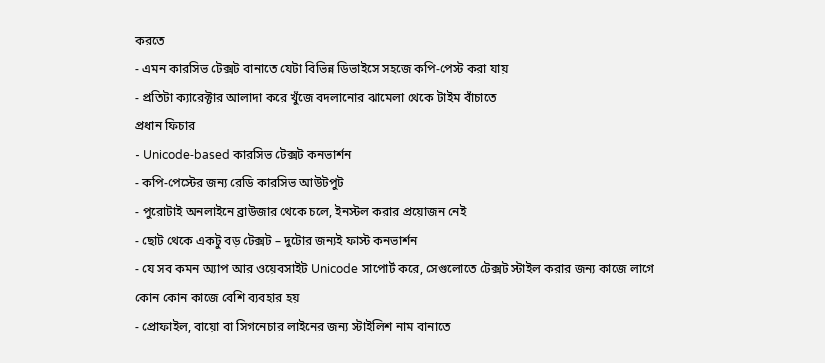করতে
- এমন কারসিভ টেক্সট বানাতে যেটা বিভিন্ন ডিভাইসে সহজে কপি‑পেস্ট করা যায়
- প্রতিটা ক্যারেক্টার আলাদা করে খুঁজে বদলানোর ঝামেলা থেকে টাইম বাঁচাতে
প্রধান ফিচার
- Unicode‑based কারসিভ টেক্সট কনভার্শন
- কপি‑পেস্টের জন্য রেডি কারসিভ আউটপুট
- পুরোটাই অনলাইনে ব্রাউজার থেকে চলে, ইনস্টল করার প্রয়োজন নেই
- ছোট থেকে একটু বড় টেক্সট – দুটোর জন্যই ফাস্ট কনভার্শন
- যে সব কমন অ্যাপ আর ওয়েবসাইট Unicode সাপোর্ট করে, সেগুলোতে টেক্সট স্টাইল করার জন্য কাজে লাগে
কোন কোন কাজে বেশি ব্যবহার হয়
- প্রোফাইল, বায়ো বা সিগনেচার লাইনের জন্য স্টাইলিশ নাম বানাতে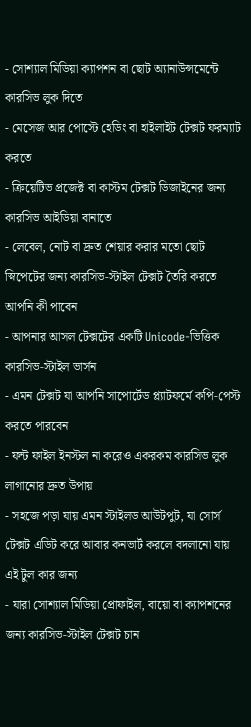- সোশ্যাল মিডিয়া ক্যাপশন বা ছোট অ্যানাউন্সমেন্টে কারসিভ লুক দিতে
- মেসেজ আর পোস্টে হেডিং বা হাইলাইট টেক্সট ফরম্যাট করতে
- ক্রিয়েটিভ প্রজেক্ট বা কাস্টম টেক্সট ডিজাইনের জন্য কারসিভ আইডিয়া বানাতে
- লেবেল, নোট বা দ্রুত শেয়ার করার মতো ছোট স্নিপেটের জন্য কারসিভ‑স্টাইল টেক্সট তৈরি করতে
আপনি কী পাবেন
- আপনার আসল টেক্সটের একটি Unicode‑ভিত্তিক কারসিভ‑স্টাইল ভার্সন
- এমন টেক্সট যা আপনি সাপোর্টেড প্ল্যাটফর্মে কপি‑পেস্ট করতে পারবেন
- ফন্ট ফাইল ইনস্টল না করেও একরকম কারসিভ লুক লাগানোর দ্রুত উপায়
- সহজে পড়া যায় এমন স্টাইলড আউটপুট, যা সোর্স টেক্সট এডিট করে আবার কনভার্ট করলে বদলানো যায়
এই টুল কার জন্য
- যারা সোশ্যাল মিডিয়া প্রোফাইল, বায়ো বা ক্যাপশনের জন্য কারসিভ‑স্টাইল টেক্সট চান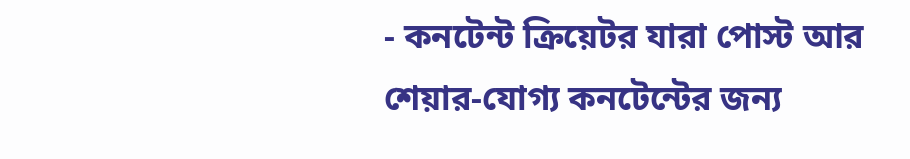- কনটেন্ট ক্রিয়েটর যারা পোস্ট আর শেয়ার‑যোগ্য কনটেন্টের জন্য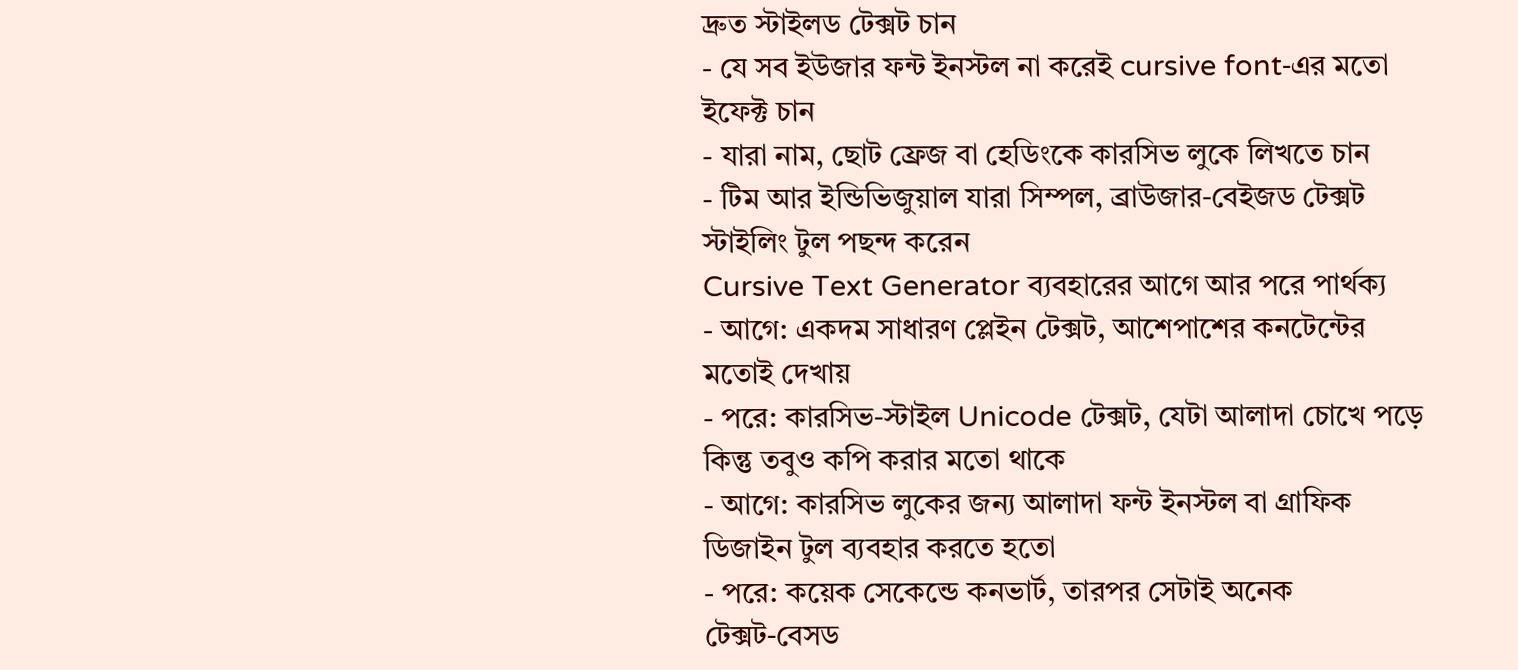দ্রুত স্টাইলড টেক্সট চান
- যে সব ইউজার ফন্ট ইনস্টল না করেই cursive font‑এর মতো ইফেক্ট চান
- যারা নাম, ছোট ফ্রেজ বা হেডিংকে কারসিভ লুকে লিখতে চান
- টিম আর ইন্ডিভিজুয়াল যারা সিম্পল, ব্রাউজার‑বেইজড টেক্সট স্টাইলিং টুল পছন্দ করেন
Cursive Text Generator ব্যবহারের আগে আর পরে পার্থক্য
- আগে: একদম সাধারণ প্লেইন টেক্সট, আশেপাশের কনটেন্টের মতোই দেখায়
- পরে: কারসিভ‑স্টাইল Unicode টেক্সট, যেটা আলাদা চোখে পড়ে কিন্তু তবুও কপি করার মতো থাকে
- আগে: কারসিভ লুকের জন্য আলাদা ফন্ট ইনস্টল বা গ্রাফিক ডিজাইন টুল ব্যবহার করতে হতো
- পরে: কয়েক সেকেন্ডে কনভার্ট, তারপর সেটাই অনেক টেক্সট‑বেসড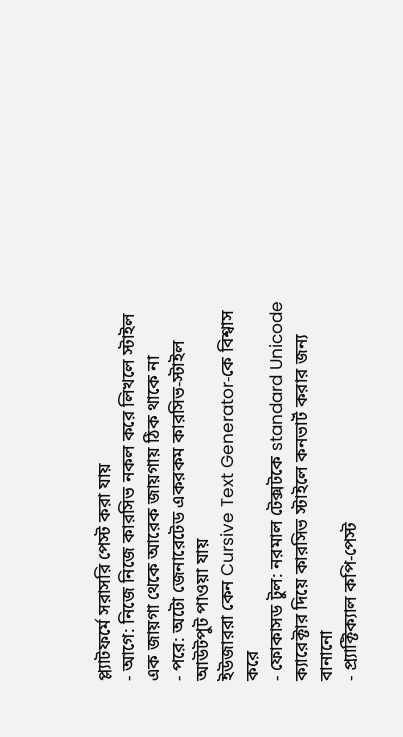প্ল্যাটফর্মে সরাসরি পেস্ট করা যায়
- আগে: নিজে নিজে কারসিভ নকল করে লিখলে স্টাইল এক জায়গা থেকে আরেক জায়গায় ঠিক থাকে না
- পরে: অটো জেনারেটেড একরকম কারসিভ‑স্টাইল আউটপুট পাওয়া যায়
ইউজাররা কেন Cursive Text Generator‑কে বিশ্বাস করে
- ফোকাসড টুল: নরমাল টেক্সটকে standard Unicode ক্যারেক্টার দিয়ে কারসিভ স্টাইলে কনভার্ট করার জন্য বানানো
- প্র্যাক্টিক্যাল কপি‑পেস্ট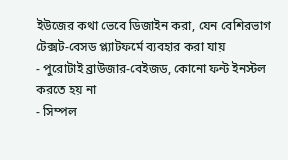ইউজের কথা ভেবে ডিজাইন করা, যেন বেশিরভাগ টেক্সট‑বেসড প্ল্যাটফর্মে ব্যবহার করা যায়
- পুরোটাই ব্রাউজার‑বেইজড, কোনো ফন্ট ইনস্টল করতে হয় না
- সিম্পল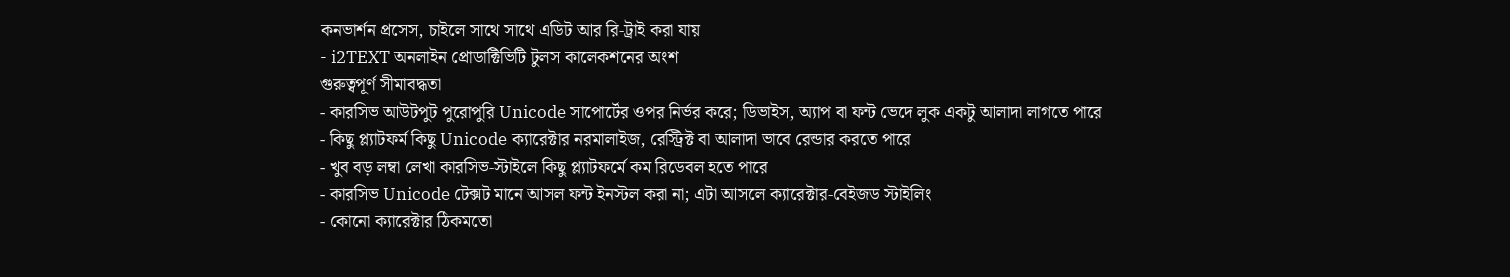কনভার্শন প্রসেস, চাইলে সাথে সাথে এডিট আর রি‑ট্রাই করা যায়
- i2TEXT অনলাইন প্রোডাক্টিভিটি টুলস কালেকশনের অংশ
গুরুত্বপূর্ণ সীমাবদ্ধতা
- কারসিভ আউটপুট পুরোপুরি Unicode সাপোর্টের ওপর নির্ভর করে; ডিভাইস, অ্যাপ বা ফন্ট ভেদে লুক একটু আলাদা লাগতে পারে
- কিছু প্ল্যাটফর্ম কিছু Unicode ক্যারেক্টার নরমালাইজ, রেস্ট্রিক্ট বা আলাদা ভাবে রেন্ডার করতে পারে
- খুব বড় লম্বা লেখা কারসিভ‑স্টাইলে কিছু প্ল্যাটফর্মে কম রিডেবল হতে পারে
- কারসিভ Unicode টেক্সট মানে আসল ফন্ট ইনস্টল করা না; এটা আসলে ক্যারেক্টার‑বেইজড স্টাইলিং
- কোনো ক্যারেক্টার ঠিকমতো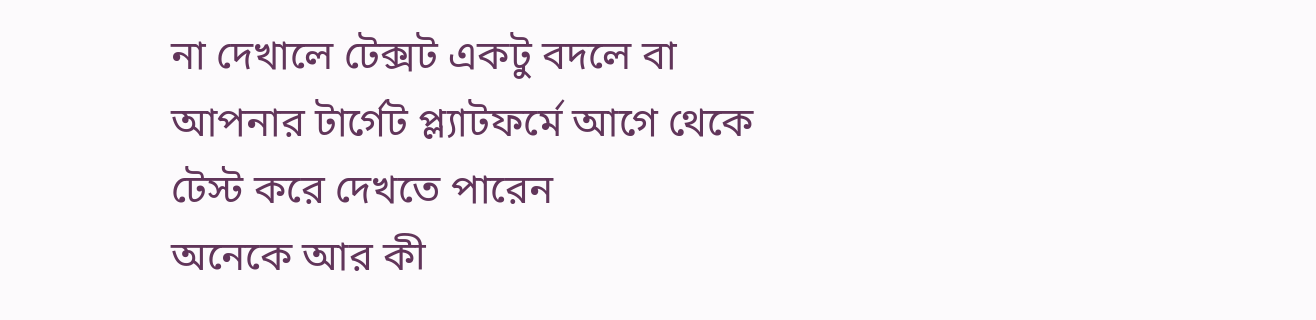না দেখালে টেক্সট একটু বদলে বা আপনার টার্গেট প্ল্যাটফর্মে আগে থেকে টেস্ট করে দেখতে পারেন
অনেকে আর কী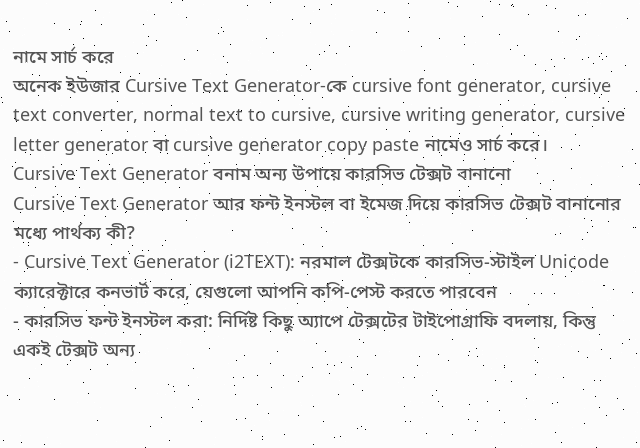নামে সার্চ করে
অনেক ইউজার Cursive Text Generator‑কে cursive font generator, cursive text converter, normal text to cursive, cursive writing generator, cursive letter generator বা cursive generator copy paste নামেও সার্চ করে।
Cursive Text Generator বনাম অন্য উপায়ে কারসিভ টেক্সট বানানো
Cursive Text Generator আর ফন্ট ইনস্টল বা ইমেজ দিয়ে কারসিভ টেক্সট বানানোর মধ্যে পার্থক্য কী?
- Cursive Text Generator (i2TEXT): নরমাল টেক্সটকে কারসিভ‑স্টাইল Unicode ক্যারেক্টারে কনভার্ট করে, যেগুলো আপনি কপি‑পেস্ট করতে পারবেন
- কারসিভ ফন্ট ইনস্টল করা: নির্দিষ্ট কিছু অ্যাপে টেক্সটের টাইপোগ্রাফি বদলায়, কিন্তু একই টেক্সট অন্য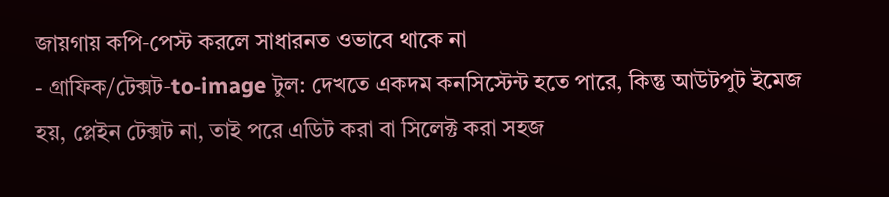জায়গায় কপি‑পেস্ট করলে সাধারনত ওভাবে থাকে না
- গ্রাফিক/টেক্সট‑to‑image টুল: দেখতে একদম কনসিস্টেন্ট হতে পারে, কিন্তু আউটপুট ইমেজ হয়, প্লেইন টেক্সট না, তাই পরে এডিট করা বা সিলেক্ট করা সহজ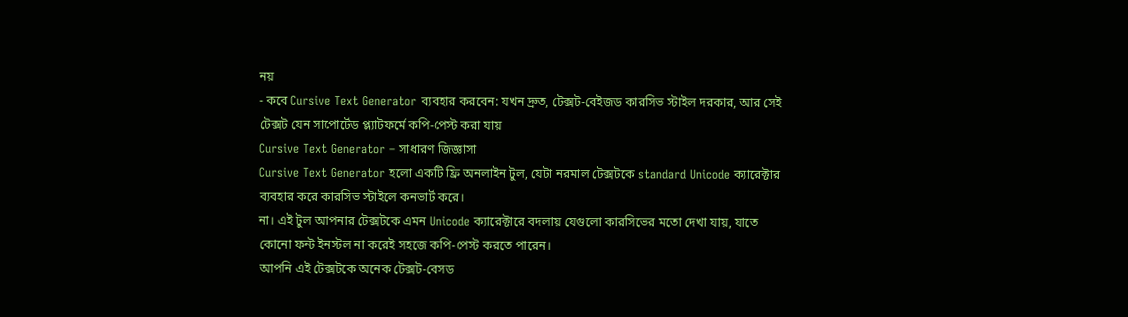নয়
- কবে Cursive Text Generator ব্যবহার করবেন: যখন দ্রুত, টেক্সট‑বেইজড কারসিভ স্টাইল দরকার, আর সেই টেক্সট যেন সাপোর্টেড প্ল্যাটফর্মে কপি‑পেস্ট করা যায়
Cursive Text Generator – সাধারণ জিজ্ঞাসা
Cursive Text Generator হলো একটি ফ্রি অনলাইন টুল, যেটা নরমাল টেক্সটকে standard Unicode ক্যারেক্টার ব্যবহার করে কারসিভ স্টাইলে কনভার্ট করে।
না। এই টুল আপনার টেক্সটকে এমন Unicode ক্যারেক্টারে বদলায় যেগুলো কারসিভের মতো দেখা যায়, যাতে কোনো ফন্ট ইনস্টল না করেই সহজে কপি‑পেস্ট করতে পারেন।
আপনি এই টেক্সটকে অনেক টেক্সট‑বেসড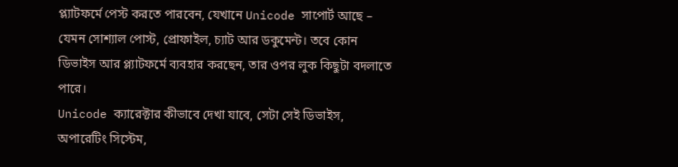প্ল্যাটফর্মে পেস্ট করতে পারবেন, যেখানে Unicode সাপোর্ট আছে – যেমন সোশ্যাল পোস্ট, প্রোফাইল, চ্যাট আর ডকুমেন্ট। তবে কোন ডিভাইস আর প্ল্যাটফর্মে ব্যবহার করছেন, তার ওপর লুক কিছুটা বদলাতে পারে।
Unicode ক্যারেক্টার কীভাবে দেখা যাবে, সেটা সেই ডিভাইস, অপারেটিং সিস্টেম,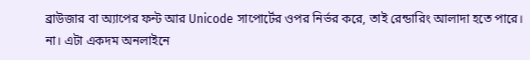ব্রাউজার বা অ্যাপের ফন্ট আর Unicode সাপোর্টের ওপর নির্ভর করে, তাই রেন্ডারিং আলাদা হতে পারে।
না। এটা একদম অনলাইনে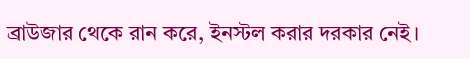ব্রাউজার থেকে রান করে, ইনস্টল করার দরকার নেই।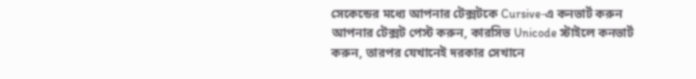সেকেন্ডের মধ্যে আপনার টেক্সটকে Cursive‑এ কনভার্ট করুন
আপনার টেক্সট পেস্ট করুন, কারসিভ Unicode স্টাইলে কনভার্ট করুন, তারপর যেখানেই দরকার সেখানে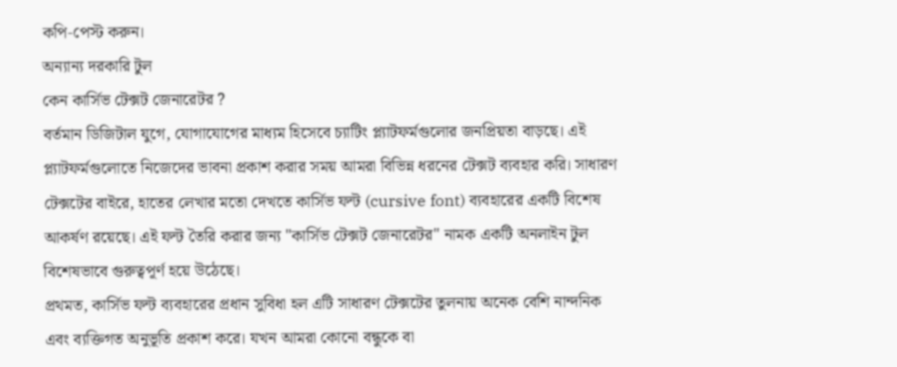কপি‑পেস্ট করুন।
অন্যান্য দরকারি টুল
কেন কার্সিভ টেক্সট জেনারেটর ?
বর্তমান ডিজিটাল যুগে, যোগাযোগের মাধ্যম হিসেবে চ্যাটিং প্ল্যাটফর্মগুলোর জনপ্রিয়তা বাড়ছে। এই প্ল্যাটফর্মগুলোতে নিজেদের ভাবনা প্রকাশ করার সময় আমরা বিভিন্ন ধরনের টেক্সট ব্যবহার করি। সাধারণ টেক্সটের বাইরে, হাতের লেখার মতো দেখতে কার্সিভ ফন্ট (cursive font) ব্যবহারের একটি বিশেষ আকর্ষণ রয়েছে। এই ফন্ট তৈরি করার জন্য "কার্সিভ টেক্সট জেনারেটর" নামক একটি অনলাইন টুল বিশেষভাবে গুরুত্বপূর্ণ হয়ে উঠেছে।
প্রথমত, কার্সিভ ফন্ট ব্যবহারের প্রধান সুবিধা হল এটি সাধারণ টেক্সটের তুলনায় অনেক বেশি নান্দনিক এবং ব্যক্তিগত অনুভূতি প্রকাশ করে। যখন আমরা কোনো বন্ধুকে বা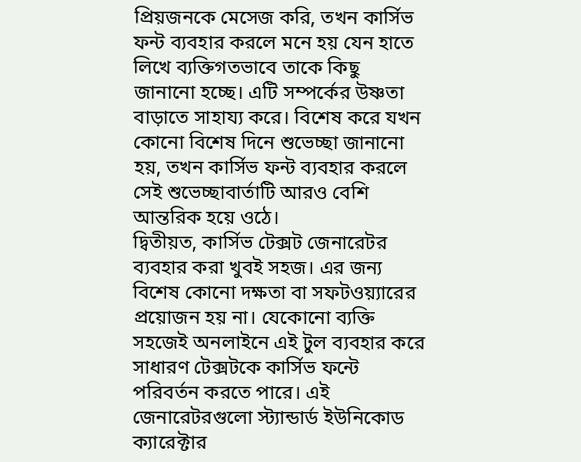প্রিয়জনকে মেসেজ করি, তখন কার্সিভ ফন্ট ব্যবহার করলে মনে হয় যেন হাতে লিখে ব্যক্তিগতভাবে তাকে কিছু জানানো হচ্ছে। এটি সম্পর্কের উষ্ণতা বাড়াতে সাহায্য করে। বিশেষ করে যখন কোনো বিশেষ দিনে শুভেচ্ছা জানানো হয়, তখন কার্সিভ ফন্ট ব্যবহার করলে সেই শুভেচ্ছাবার্তাটি আরও বেশি আন্তরিক হয়ে ওঠে।
দ্বিতীয়ত, কার্সিভ টেক্সট জেনারেটর ব্যবহার করা খুবই সহজ। এর জন্য বিশেষ কোনো দক্ষতা বা সফটওয়্যারের প্রয়োজন হয় না। যেকোনো ব্যক্তি সহজেই অনলাইনে এই টুল ব্যবহার করে সাধারণ টেক্সটকে কার্সিভ ফন্টে পরিবর্তন করতে পারে। এই জেনারেটরগুলো স্ট্যান্ডার্ড ইউনিকোড ক্যারেক্টার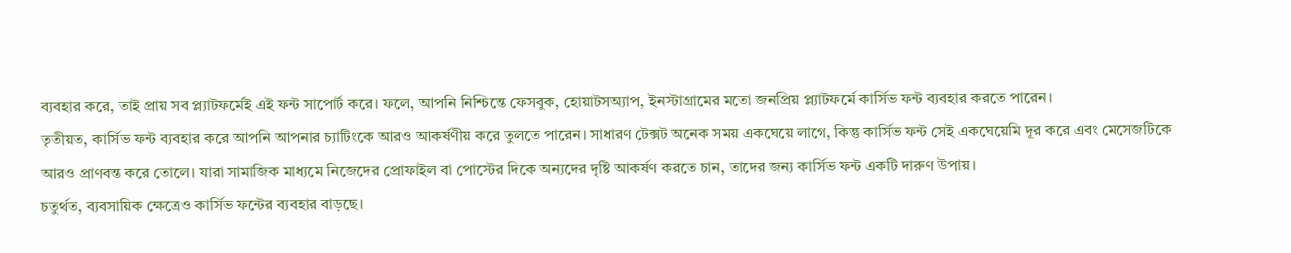ব্যবহার করে, তাই প্রায় সব প্ল্যাটফর্মেই এই ফন্ট সাপোর্ট করে। ফলে, আপনি নিশ্চিন্তে ফেসবুক, হোয়াটসঅ্যাপ, ইনস্টাগ্রামের মতো জনপ্রিয় প্ল্যাটফর্মে কার্সিভ ফন্ট ব্যবহার করতে পারেন।
তৃতীয়ত, কার্সিভ ফন্ট ব্যবহার করে আপনি আপনার চ্যাটিংকে আরও আকর্ষণীয় করে তুলতে পারেন। সাধারণ টেক্সট অনেক সময় একঘেয়ে লাগে, কিন্তু কার্সিভ ফন্ট সেই একঘেয়েমি দূর করে এবং মেসেজটিকে আরও প্রাণবন্ত করে তোলে। যারা সামাজিক মাধ্যমে নিজেদের প্রোফাইল বা পোস্টের দিকে অন্যদের দৃষ্টি আকর্ষণ করতে চান, তাদের জন্য কার্সিভ ফন্ট একটি দারুণ উপায়।
চতুর্থত, ব্যবসায়িক ক্ষেত্রেও কার্সিভ ফন্টের ব্যবহার বাড়ছে।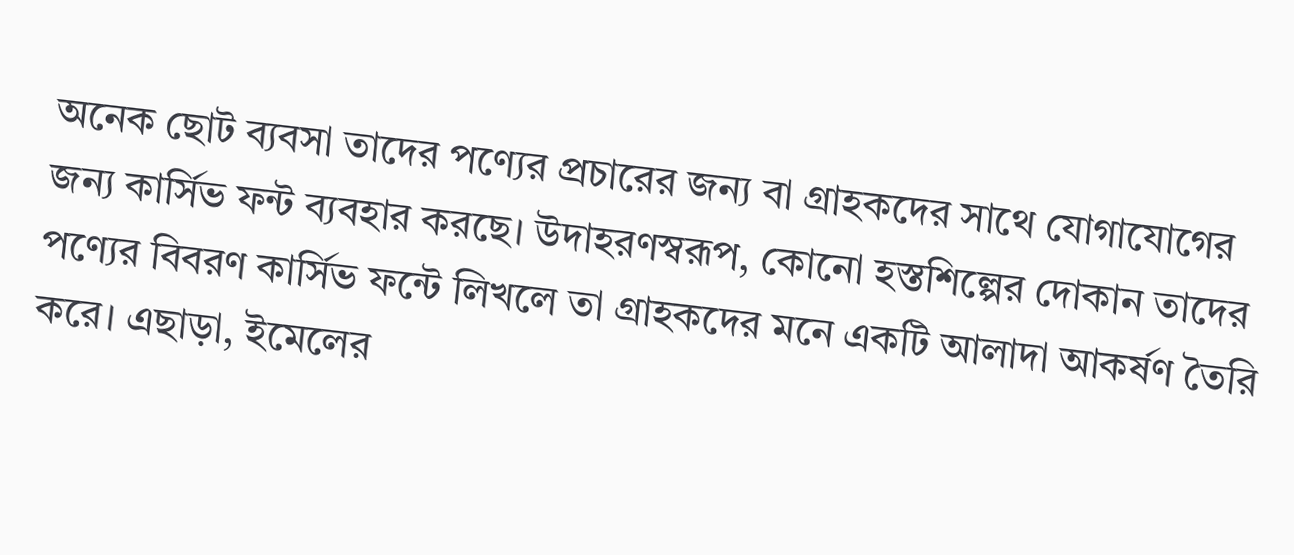অনেক ছোট ব্যবসা তাদের পণ্যের প্রচারের জন্য বা গ্রাহকদের সাথে যোগাযোগের জন্য কার্সিভ ফন্ট ব্যবহার করছে। উদাহরণস্বরূপ, কোনো হস্তশিল্পের দোকান তাদের পণ্যের বিবরণ কার্সিভ ফন্টে লিখলে তা গ্রাহকদের মনে একটি আলাদা আকর্ষণ তৈরি করে। এছাড়া, ইমেলের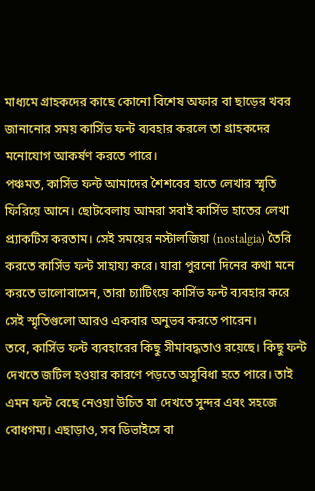মাধ্যমে গ্রাহকদের কাছে কোনো বিশেষ অফার বা ছাড়ের খবর জানানোর সময় কার্সিভ ফন্ট ব্যবহার করলে তা গ্রাহকদের মনোযোগ আকর্ষণ করতে পারে।
পঞ্চমত, কার্সিভ ফন্ট আমাদের শৈশবের হাতে লেখার স্মৃতি ফিরিয়ে আনে। ছোটবেলায় আমরা সবাই কার্সিভ হাতের লেখা প্র্যাকটিস করতাম। সেই সময়ের নস্টালজিয়া (nostalgia) তৈরি করতে কার্সিভ ফন্ট সাহায্য করে। যারা পুরনো দিনের কথা মনে করতে ভালোবাসেন, তারা চ্যাটিংয়ে কার্সিভ ফন্ট ব্যবহার করে সেই স্মৃতিগুলো আরও একবার অনুভব করতে পারেন।
তবে, কার্সিভ ফন্ট ব্যবহারের কিছু সীমাবদ্ধতাও রয়েছে। কিছু ফন্ট দেখতে জটিল হওয়ার কারণে পড়তে অসুবিধা হতে পারে। তাই এমন ফন্ট বেছে নেওয়া উচিত যা দেখতে সুন্দর এবং সহজে বোধগম্য। এছাড়াও, সব ডিভাইসে বা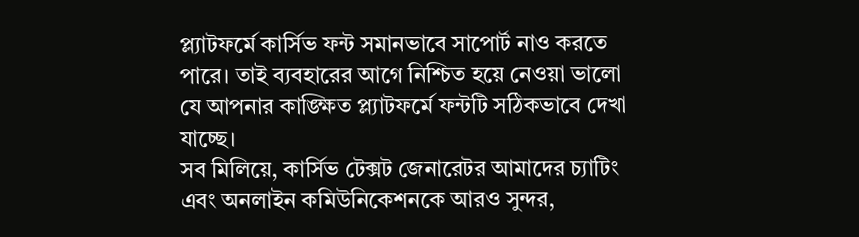প্ল্যাটফর্মে কার্সিভ ফন্ট সমানভাবে সাপোর্ট নাও করতে পারে। তাই ব্যবহারের আগে নিশ্চিত হয়ে নেওয়া ভালো যে আপনার কাঙ্ক্ষিত প্ল্যাটফর্মে ফন্টটি সঠিকভাবে দেখা যাচ্ছে।
সব মিলিয়ে, কার্সিভ টেক্সট জেনারেটর আমাদের চ্যাটিং এবং অনলাইন কমিউনিকেশনকে আরও সুন্দর,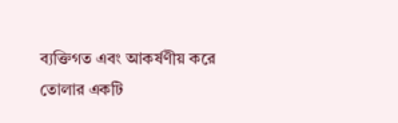ব্যক্তিগত এবং আকর্ষণীয় করে তোলার একটি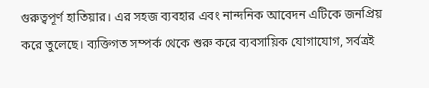গুরুত্বপূর্ণ হাতিয়ার। এর সহজ ব্যবহার এবং নান্দনিক আবেদন এটিকে জনপ্রিয় করে তুলেছে। ব্যক্তিগত সম্পর্ক থেকে শুরু করে ব্যবসায়িক যোগাযোগ, সর্বত্রই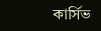কার্সিভ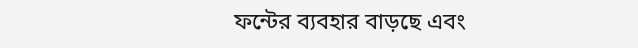ফন্টের ব্যবহার বাড়ছে এবং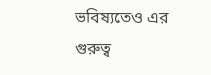ভবিষ্যতেও এর গুরুত্ব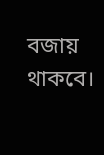বজায় থাকবে।